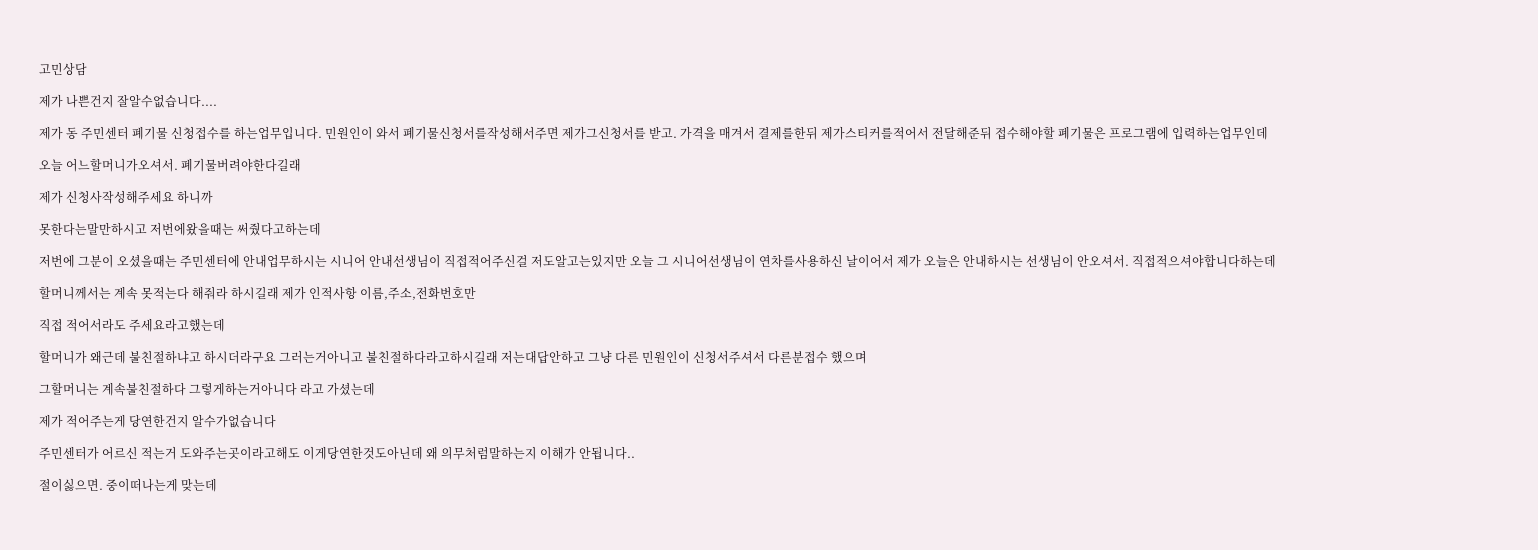고민상담

제가 나쁜건지 잘알수없습니다....

제가 동 주민센터 폐기물 신청접수를 하는업무입니다. 민원인이 와서 폐기물신청서를작성해서주면 제가그신청서를 받고. 가격을 매겨서 결제를한뒤 제가스티커를적어서 전달해준뒤 접수해야할 폐기물은 프로그램에 입력하는업무인데

오늘 어느할머니가오셔서. 폐기물버려야한다길래

제가 신청사작성해주세요 하니까

못한다는말만하시고 저번에왔을때는 써줬다고하는데

저번에 그분이 오셨을때는 주민센터에 안내업무하시는 시니어 안내선생님이 직접적어주신걸 저도알고는있지만 오늘 그 시니어선생님이 연차를사용하신 날이어서 제가 오늘은 안내하시는 선생님이 안오셔서. 직접적으셔야합니다하는데

할머니께서는 계속 못적는다 해줘라 하시길래 제가 인적사항 이름,주소,전화번호만

직접 적어서라도 주세요라고했는데

할머니가 왜근데 불친절하냐고 하시더라구요 그러는거아니고 불친절하다라고하시길래 저는대답안하고 그냥 다른 민원인이 신청서주셔서 다른분접수 했으며

그할머니는 계속불친절하다 그렇게하는거아니다 라고 가셨는데

제가 적어주는게 당연한건지 알수가없습니다

주민센터가 어르신 적는거 도와주는곳이라고해도 이게당연한것도아닌데 왜 의무처럼말하는지 이해가 안됩니다..

절이싫으면. 중이떠나는게 맞는데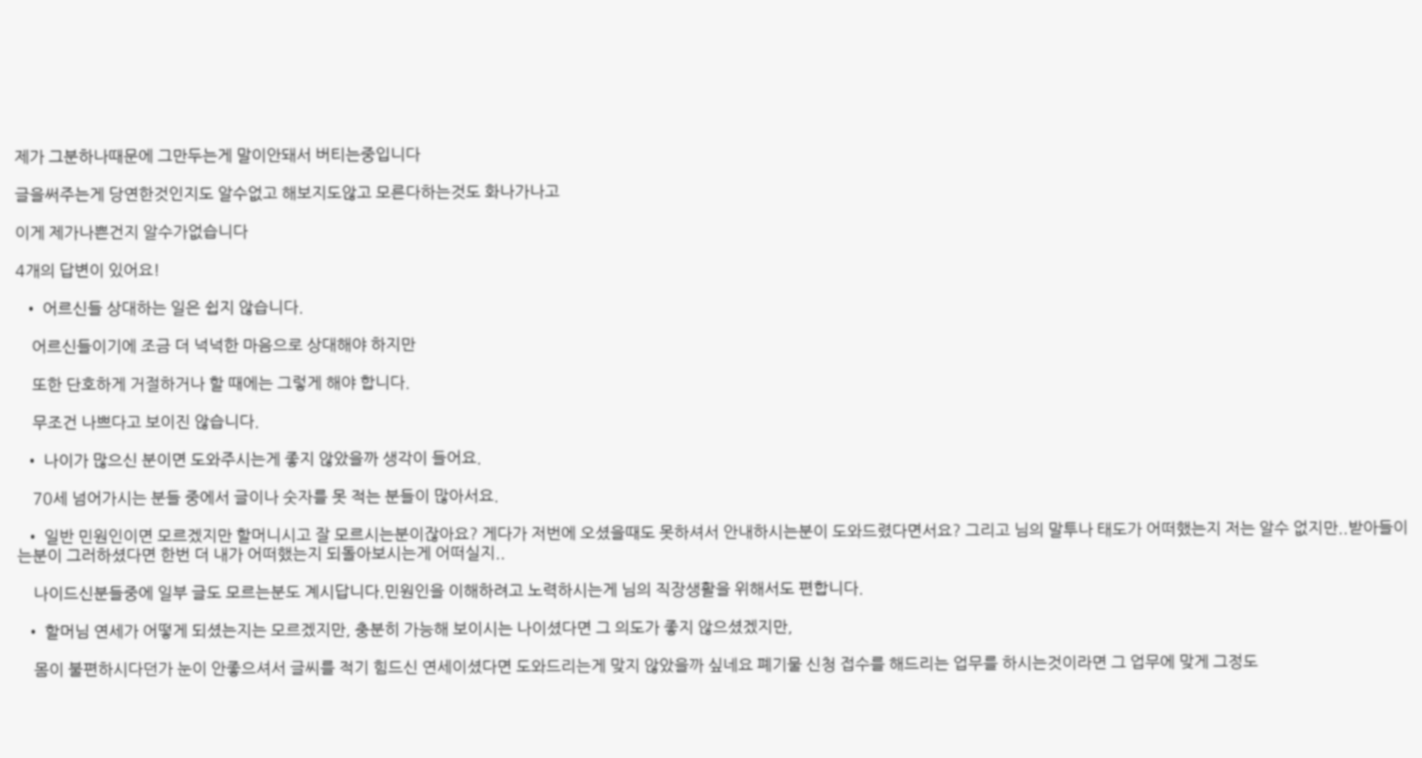제가 그분하나때문에 그만두는게 말이안돼서 버티는중입니다

글을써주는게 당연한것인지도 알수없고 해보지도않고 모른다하는것도 화나가나고

이게 제가나쁜건지 알수가없습니다

4개의 답변이 있어요!

  • 어르신들 상대하는 일은 쉽지 않습니다.

    어르신들이기에 조금 더 넉넉한 마음으로 상대해야 하지만

    또한 단호하게 거절하거나 할 때에는 그렇게 해야 합니다.

    무조건 나쁘다고 보이진 않습니다.

  • 나이가 많으신 분이면 도와주시는게 좋지 않았을까 생각이 들어요.

    70세 넘어가시는 분들 중에서 글이나 숫자를 못 적는 분들이 많아서요.

  • 일반 민원인이면 모르겠지만 할머니시고 잘 모르시는분이잖아요? 게다가 저번에 오셨을때도 못하셔서 안내하시는분이 도와드렸다면서요? 그리고 님의 말투나 태도가 어떠했는지 저는 알수 없지만..받아들이는분이 그러하셨다면 한번 더 내가 어떠했는지 되돌아보시는게 어떠실지..

    나이드신분들중에 일부 글도 모르는분도 계시답니다.민원인을 이해하려고 노력하시는게 님의 직장생활을 위해서도 편합니다.

  • 할머님 연세가 어떻게 되셨는지는 모르겠지만, 충분히 가능해 보이시는 나이셨다면 그 의도가 좋지 않으셨겠지만,

    몸이 불편하시다던가 눈이 안좋으셔서 글씨를 적기 힘드신 연세이셨다면 도와드리는게 맞지 않았을까 싶네요 폐기물 신청 접수를 해드리는 업무를 하시는것이라면 그 업무에 맞게 그정도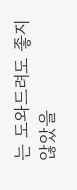는 도와드려도 좋지 않았을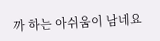까 하는 아쉬움이 남네요